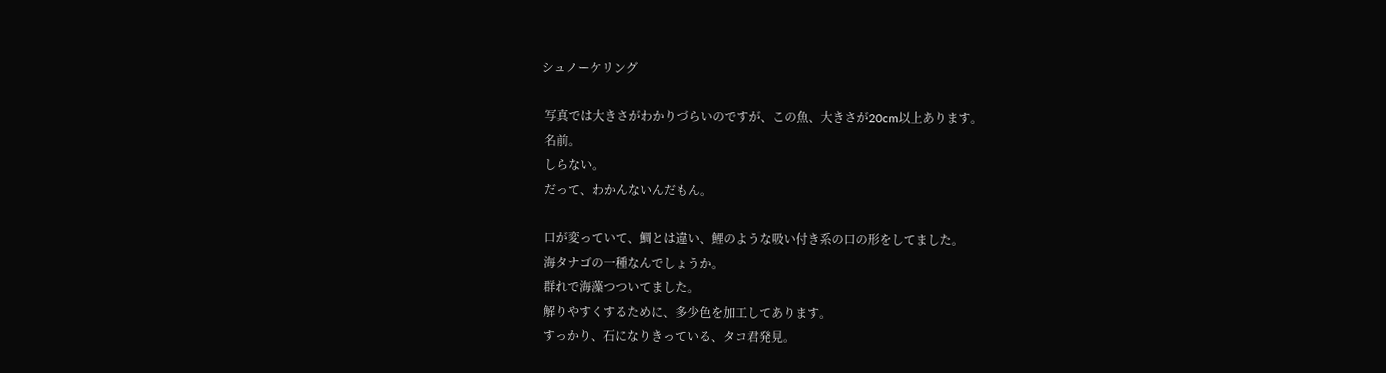シュノーケリング

 写真では大きさがわかりづらいのですが、この魚、大きさが20cm以上あります。
 名前。
 しらない。
 だって、わかんないんだもん。

 口が変っていて、鯛とは違い、鯉のような吸い付き系の口の形をしてました。
 海タナゴの一種なんでしょうか。
 群れで海藻つついてました。
 解りやすくするために、多少色を加工してあります。
 すっかり、石になりきっている、タコ君発見。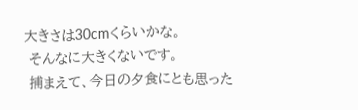大きさは30cmくらいかな。
 そんなに大きくないです。
 捕まえて、今日の夕食にとも思った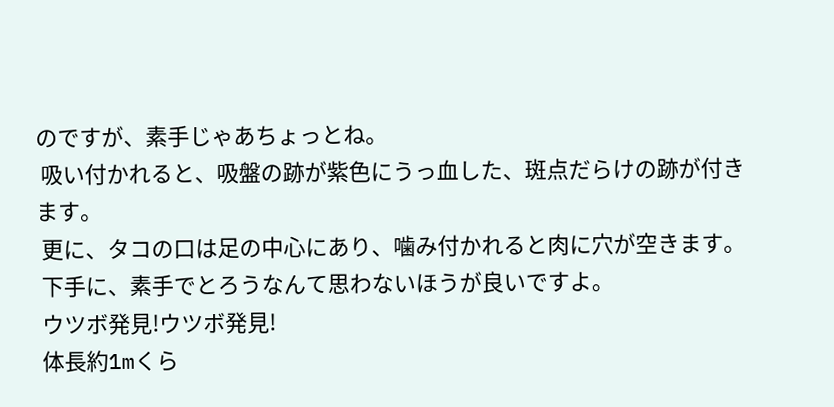のですが、素手じゃあちょっとね。
 吸い付かれると、吸盤の跡が紫色にうっ血した、斑点だらけの跡が付きます。
 更に、タコの口は足の中心にあり、噛み付かれると肉に穴が空きます。
 下手に、素手でとろうなんて思わないほうが良いですよ。
 ウツボ発見!ウツボ発見!
 体長約1mくら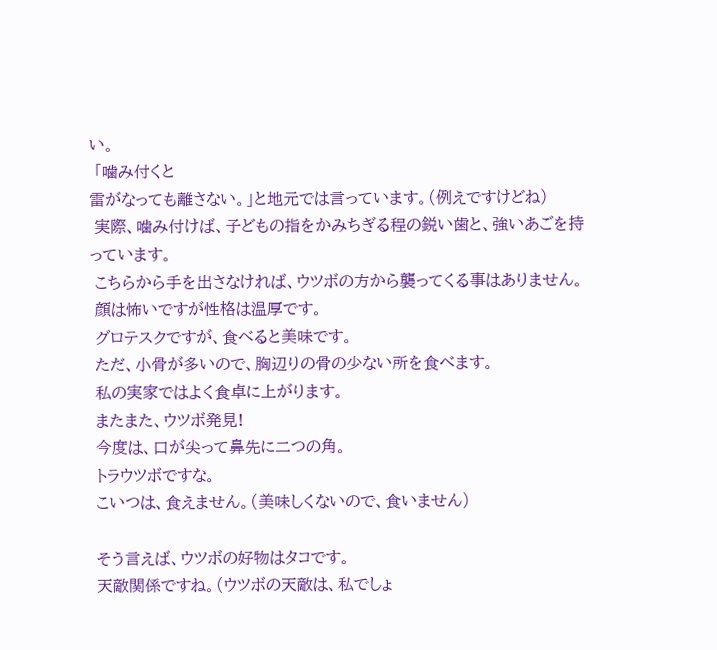い。
 「噛み付くと
雷がなっても離さない。」と地元では言っています。(例えですけどね)
 実際、噛み付けば、子どもの指をかみちぎる程の鋭い歯と、強いあごを持っています。
 こちらから手を出さなければ、ウツボの方から襲ってくる事はありません。
 顔は怖いですが性格は温厚です。
 グロテスクですが、食べると美味です。
 ただ、小骨が多いので、胸辺りの骨の少ない所を食べます。
 私の実家ではよく食卓に上がります。
 またまた、ウツボ発見!
 今度は、口が尖って鼻先に二つの角。
 トラウツボですな。
 こいつは、食えません。(美味しくないので、食いません)

 そう言えば、ウツボの好物はタコです。
 天敵関係ですね。(ウツボの天敵は、私でしょ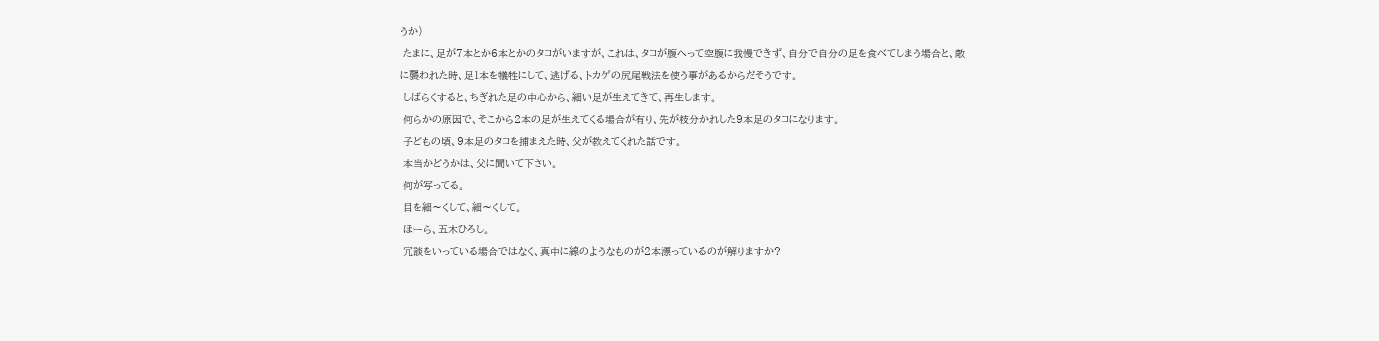うか)
 たまに、足が7本とか6本とかのタコがいますが、これは、タコが腹へって空腹に我慢できず、自分で自分の足を食べてしまう場合と、敵に襲われた時、足1本を犠牲にして、逃げる、トカゲの尻尾戦法を使う事があるからだそうです。
 しばらくすると、ちぎれた足の中心から、細い足が生えてきて、再生します。
 何らかの原因で、そこから2本の足が生えてくる場合が有り、先が枝分かれした9本足のタコになります。
 子どもの頃、9本足のタコを捕まえた時、父が教えてくれた話です。
 本当かどうかは、父に聞いて下さい。
 何が写ってる。
 目を細〜くして、細〜くして。
 ほーら、五木ひろし。
 冗談をいっている場合ではなく、真中に線のようなものが2本漂っているのが解りますか?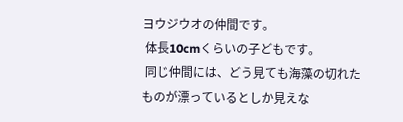ヨウジウオの仲間です。
 体長10cmくらいの子どもです。
 同じ仲間には、どう見ても海藻の切れたものが漂っているとしか見えな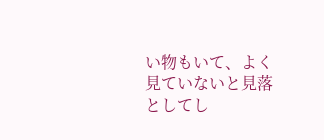い物もいて、よく見ていないと見落としてし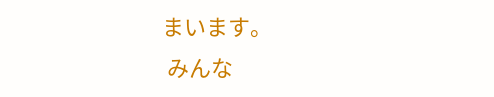まいます。
 みんな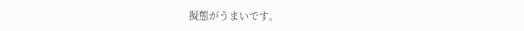擬態がうまいです。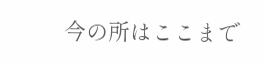今の所はここまで